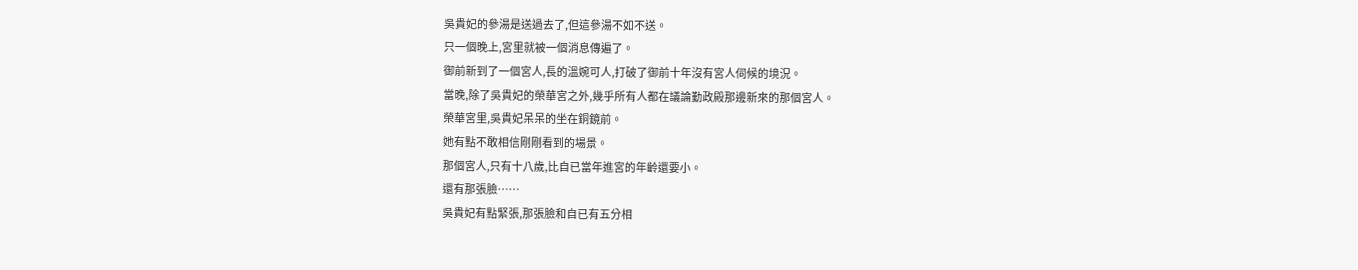吳貴妃的參湯是送過去了,但這參湯不如不送。
只一個晚上,宮里就被一個消息傳遍了。
御前新到了一個宮人,長的溫婉可人,打破了御前十年沒有宮人伺候的境況。
當晚,除了吳貴妃的榮華宮之外,幾乎所有人都在議論勤政殿那邊新來的那個宮人。
榮華宮里,吳貴妃呆呆的坐在銅鏡前。
她有點不敢相信剛剛看到的場景。
那個宮人,只有十八歲,比自已當年進宮的年齡還要小。
還有那張臉……
吳貴妃有點緊張,那張臉和自已有五分相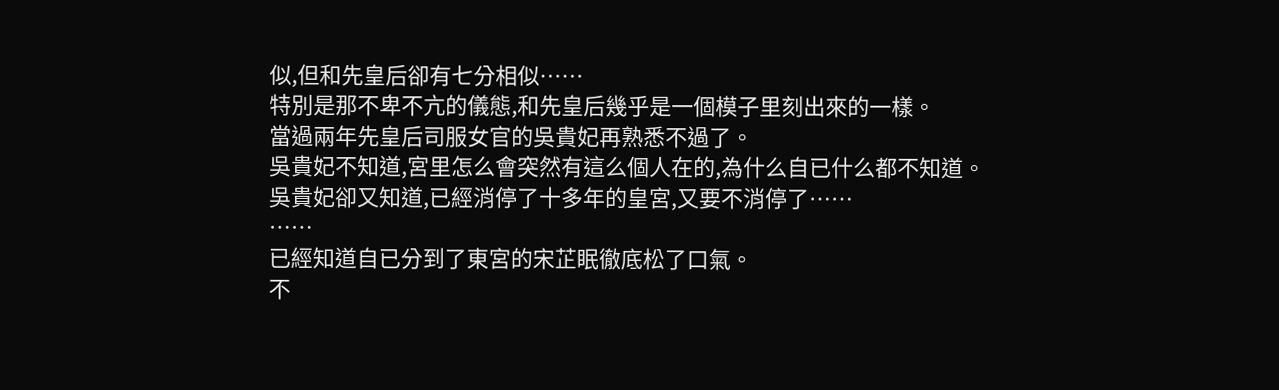似,但和先皇后卻有七分相似……
特別是那不卑不亢的儀態,和先皇后幾乎是一個模子里刻出來的一樣。
當過兩年先皇后司服女官的吳貴妃再熟悉不過了。
吳貴妃不知道,宮里怎么會突然有這么個人在的,為什么自已什么都不知道。
吳貴妃卻又知道,已經消停了十多年的皇宮,又要不消停了……
……
已經知道自已分到了東宮的宋芷眠徹底松了口氣。
不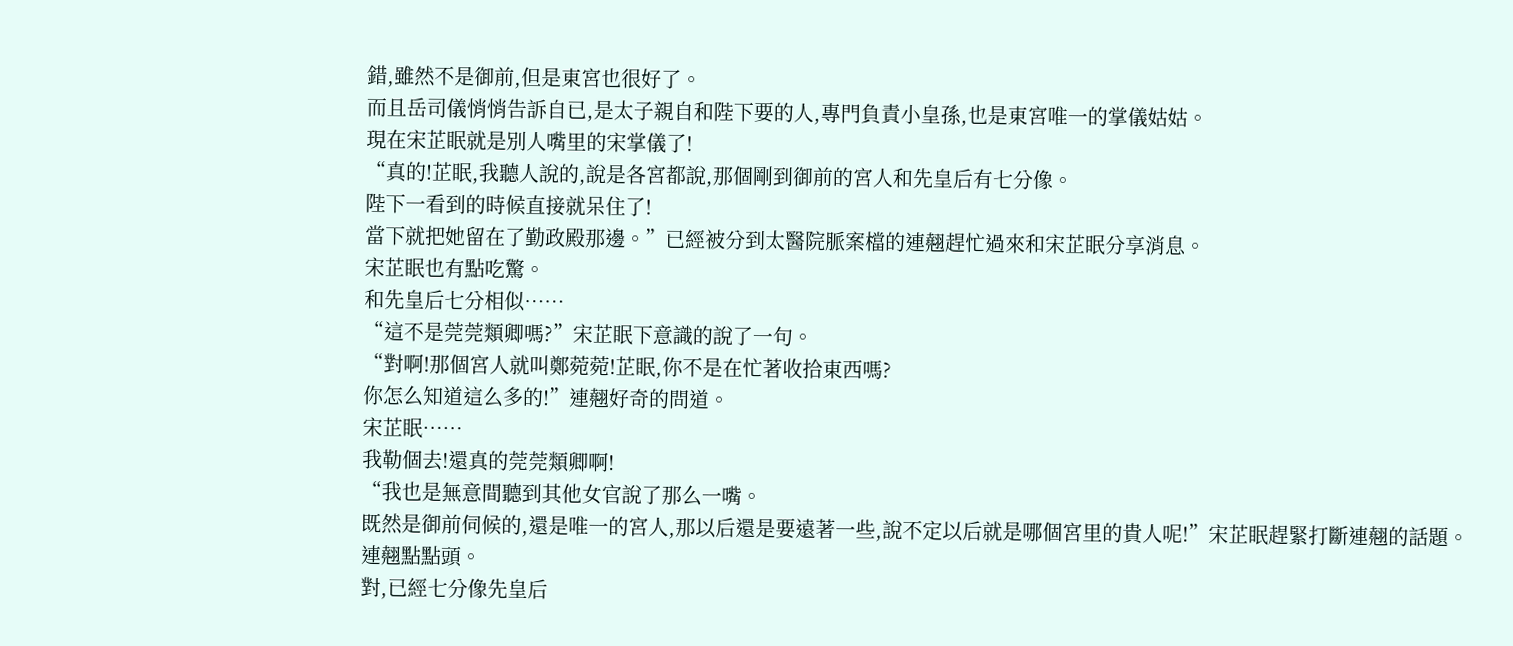錯,雖然不是御前,但是東宮也很好了。
而且岳司儀悄悄告訴自已,是太子親自和陛下要的人,專門負責小皇孫,也是東宮唯一的掌儀姑姑。
現在宋芷眠就是別人嘴里的宋掌儀了!
“真的!芷眠,我聽人說的,說是各宮都說,那個剛到御前的宮人和先皇后有七分像。
陛下一看到的時候直接就呆住了!
當下就把她留在了勤政殿那邊。”已經被分到太醫院脈案檔的連翹趕忙過來和宋芷眠分享消息。
宋芷眠也有點吃驚。
和先皇后七分相似……
“這不是莞莞類卿嗎?”宋芷眠下意識的說了一句。
“對啊!那個宮人就叫鄭菀菀!芷眠,你不是在忙著收拾東西嗎?
你怎么知道這么多的!”連翹好奇的問道。
宋芷眠……
我勒個去!還真的莞莞類卿啊!
“我也是無意間聽到其他女官說了那么一嘴。
既然是御前伺候的,還是唯一的宮人,那以后還是要遠著一些,說不定以后就是哪個宮里的貴人呢!”宋芷眠趕緊打斷連翹的話題。
連翹點點頭。
對,已經七分像先皇后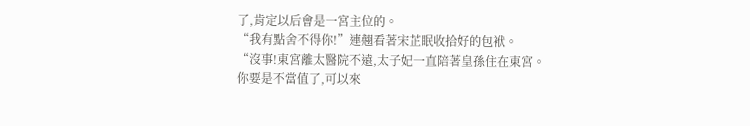了,肯定以后會是一宮主位的。
“我有點舍不得你!”連翹看著宋芷眠收拾好的包袱。
“沒事!東宮離太醫院不遠,太子妃一直陪著皇孫住在東宮。
你要是不當值了,可以來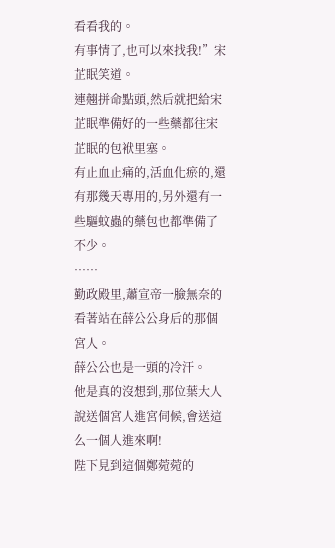看看我的。
有事情了,也可以來找我!”宋芷眠笑道。
連翹拼命點頭,然后就把給宋芷眠準備好的一些藥都往宋芷眠的包袱里塞。
有止血止痛的,活血化瘀的,還有那幾天專用的,另外還有一些驅蚊蟲的藥包也都準備了不少。
……
勤政殿里,蕭宣帝一臉無奈的看著站在薛公公身后的那個宮人。
薛公公也是一頭的冷汗。
他是真的沒想到,那位葉大人說送個宮人進宮伺候,會送這么一個人進來啊!
陛下見到這個鄭菀菀的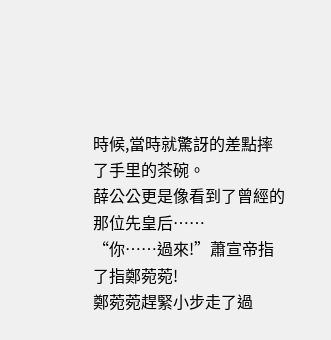時候,當時就驚訝的差點摔了手里的茶碗。
薛公公更是像看到了曾經的那位先皇后……
“你……過來!”蕭宣帝指了指鄭菀菀!
鄭菀菀趕緊小步走了過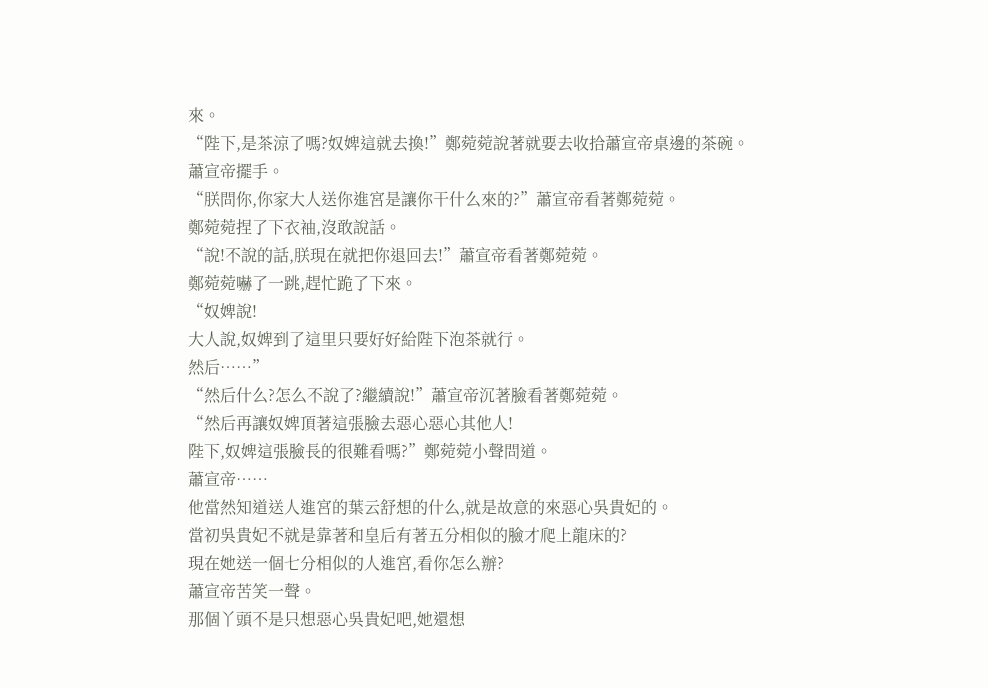來。
“陛下,是茶涼了嗎?奴婢這就去換!”鄭菀菀說著就要去收拾蕭宣帝桌邊的茶碗。
蕭宣帝擺手。
“朕問你,你家大人送你進宮是讓你干什么來的?”蕭宣帝看著鄭菀菀。
鄭菀菀捏了下衣袖,沒敢說話。
“說!不說的話,朕現在就把你退回去!”蕭宣帝看著鄭菀菀。
鄭菀菀嚇了一跳,趕忙跪了下來。
“奴婢說!
大人說,奴婢到了這里只要好好給陛下泡茶就行。
然后……”
“然后什么?怎么不說了?繼續說!”蕭宣帝沉著臉看著鄭菀菀。
“然后再讓奴婢頂著這張臉去惡心惡心其他人!
陛下,奴婢這張臉長的很難看嗎?”鄭菀菀小聲問道。
蕭宣帝……
他當然知道送人進宮的葉云舒想的什么,就是故意的來惡心吳貴妃的。
當初吳貴妃不就是靠著和皇后有著五分相似的臉才爬上龍床的?
現在她送一個七分相似的人進宮,看你怎么辦?
蕭宣帝苦笑一聲。
那個丫頭不是只想惡心吳貴妃吧,她還想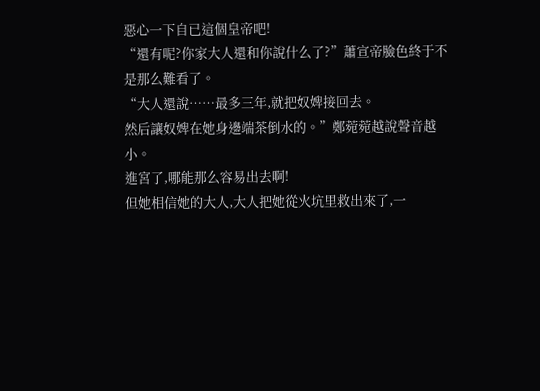惡心一下自已這個皇帝吧!
“還有呢?你家大人還和你說什么了?”蕭宣帝臉色終于不是那么難看了。
“大人還說……最多三年,就把奴婢接回去。
然后讓奴婢在她身邊端茶倒水的。”鄭菀菀越說聲音越小。
進宮了,哪能那么容易出去啊!
但她相信她的大人,大人把她從火坑里救出來了,一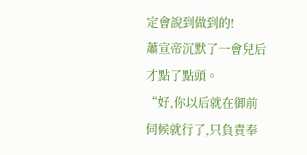定會說到做到的!
蕭宣帝沉默了一會兒后才點了點頭。
“好,你以后就在御前伺候就行了,只負責奉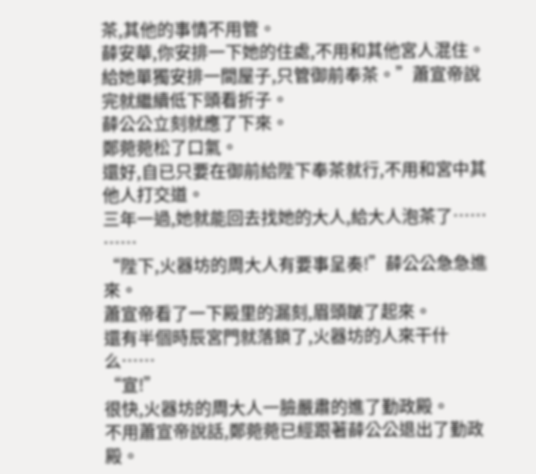茶,其他的事情不用管。
薛安華,你安排一下她的住處,不用和其他宮人混住。
給她單獨安排一間屋子,只管御前奉茶。”蕭宣帝說完就繼續低下頭看折子。
薛公公立刻就應了下來。
鄭菀菀松了口氣。
還好,自已只要在御前給陛下奉茶就行,不用和宮中其他人打交道。
三年一過,她就能回去找她的大人,給大人泡茶了……
……
“陛下,火器坊的周大人有要事呈奏!”薛公公急急進來。
蕭宣帝看了一下殿里的漏刻,眉頭皺了起來。
還有半個時辰宮門就落鎖了,火器坊的人來干什么……
“宣!”
很快,火器坊的周大人一臉嚴肅的進了勤政殿。
不用蕭宣帝說話,鄭菀菀已經跟著薛公公退出了勤政殿。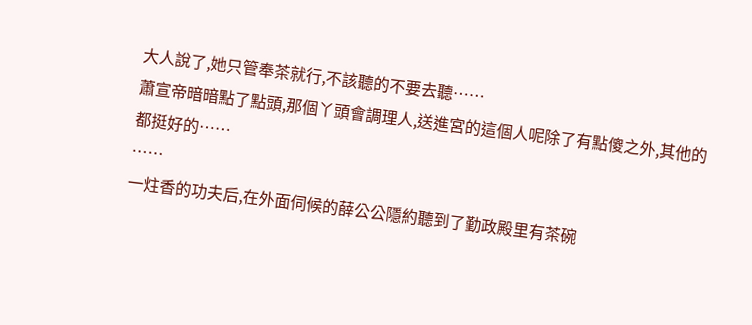大人說了,她只管奉茶就行,不該聽的不要去聽……
蕭宣帝暗暗點了點頭,那個丫頭會調理人,送進宮的這個人呢除了有點傻之外,其他的都挺好的……
……
一炷香的功夫后,在外面伺候的薛公公隱約聽到了勤政殿里有茶碗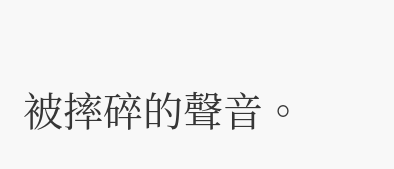被摔碎的聲音。